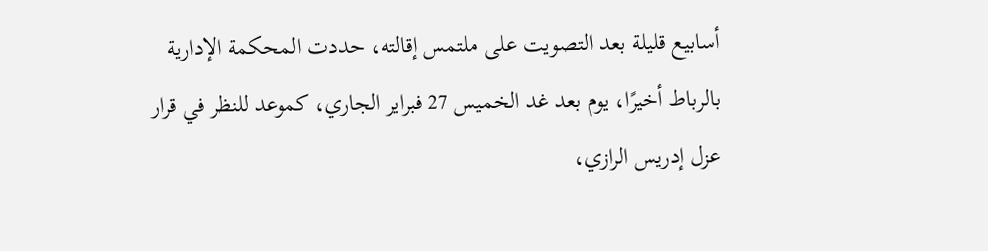أسابيع قليلة بعد التصويت على ملتمس إقالته، حددت المحكمة الإدارية بالرباط أخيرًا، يوم بعد غد الخميس 27 فبراير الجاري، كموعد للنظر في قرار عزل إدريس الرازي،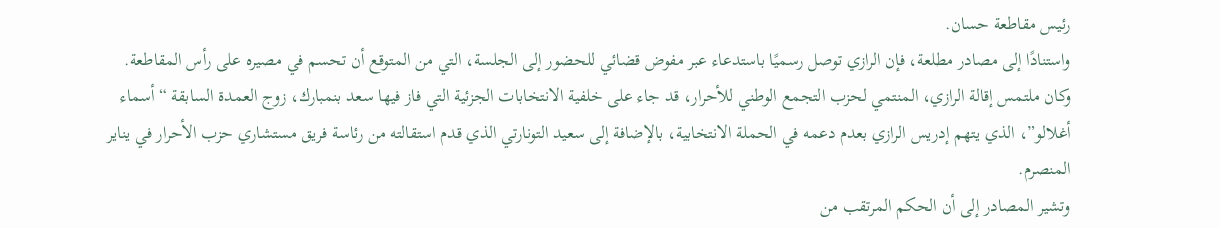رئيس مقاطعة حسان.
واستنادًا إلى مصادر مطلعة، فإن الرازي توصل رسميًا باستدعاء عبر مفوض قضائي للحضور إلى الجلسة، التي من المتوقع أن تحسم في مصيره على رأس المقاطعة.
وكان ملتمس إقالة الرازي، المنتمي لحزب التجمع الوطني للأحرار، قد جاء على خلفية الانتخابات الجزئية التي فاز فيها سعد بنمبارك، زوج العمدة السابقة “أسماء أغلالو”، الذي يتهم إدريس الرازي بعدم دعمه في الحملة الانتخابية، بالإضافة إلى سعيد التونارتي الذي قدم استقالته من رئاسة فريق مستشاري حزب الأحرار في يناير المنصرم.
وتشير المصادر إلى أن الحكم المرتقب من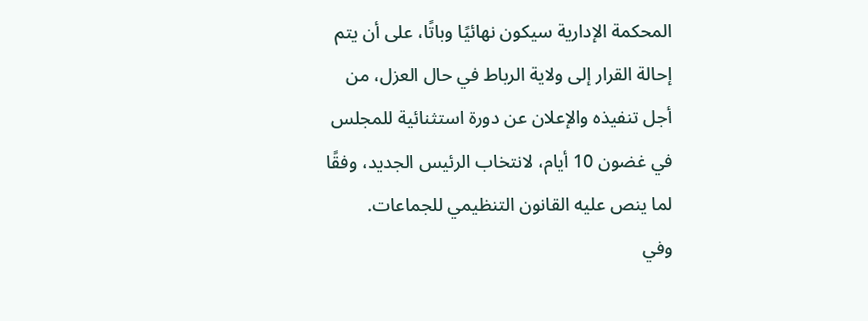المحكمة الإدارية سيكون نهائيًا وباتًا، على أن يتم إحالة القرار إلى ولاية الرباط في حال العزل، من أجل تنفيذه والإعلان عن دورة استثنائية للمجلس في غضون 10 أيام، لانتخاب الرئيس الجديد، وفقًا لما ينص عليه القانون التنظيمي للجماعات.
وفي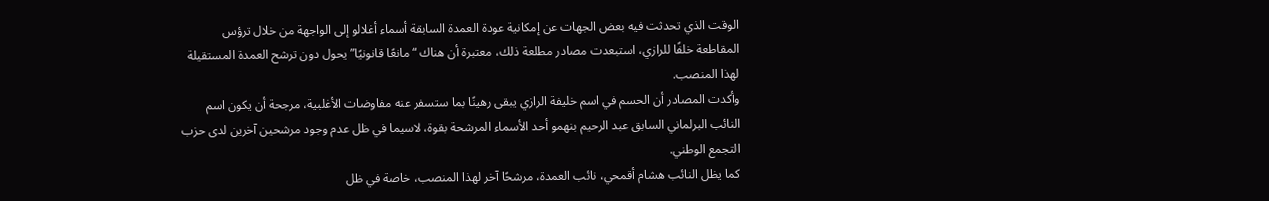الوقت الذي تحدثت فيه بعض الجهات عن إمكانية عودة العمدة السابقة أسماء أغلالو إلى الواجهة من خلال ترؤس المقاطعة خلفًا للرازي، استبعدت مصادر مطلعة ذلك، معتبرة أن هناك “مانعًا قانونيًا” يحول دون ترشح العمدة المستقيلة لهذا المنصب.
وأكدت المصادر أن الحسم في اسم خليفة الرازي يبقى رهينًا بما ستسفر عنه مفاوضات الأغلبية، مرجحة أن يكون اسم النائب البرلماني السابق عبد الرحيم بنهمو أحد الأسماء المرشحة بقوة، لاسيما في ظل عدم وجود مرشحين آخرين لدى حزب التجمع الوطني.
كما يظل النائب هشام أقمحي، نائب العمدة، مرشحًا آخر لهذا المنصب، خاصة في ظل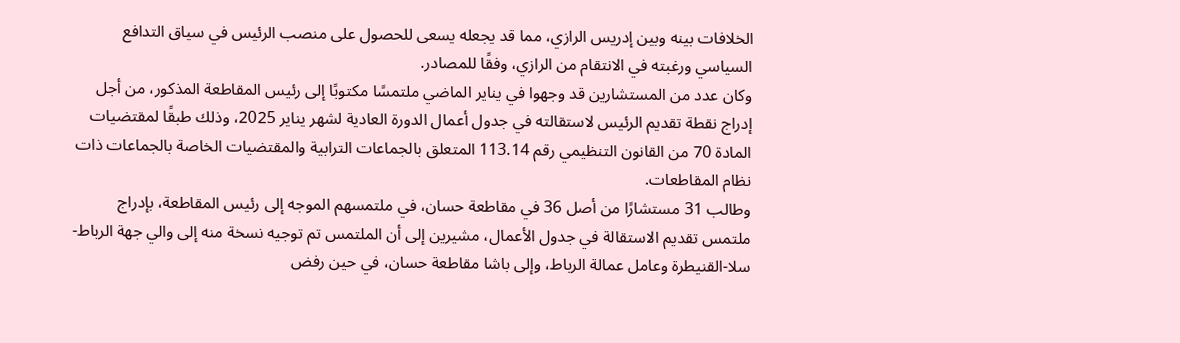الخلافات بينه وبين إدريس الرازي، مما قد يجعله يسعى للحصول على منصب الرئيس في سياق التدافع السياسي ورغبته في الانتقام من الرازي، وفقًا للمصادر.
وكان عدد من المستشارين قد وجهوا في يناير الماضي ملتمسًا مكتوبًا إلى رئيس المقاطعة المذكور، من أجل إدراج نقطة تقديم الرئيس لاستقالته في جدول أعمال الدورة العادية لشهر يناير 2025، وذلك طبقًا لمقتضيات المادة 70 من القانون التنظيمي رقم 113.14 المتعلق بالجماعات الترابية والمقتضيات الخاصة بالجماعات ذات نظام المقاطعات.
وطالب 31 مستشارًا من أصل 36 في مقاطعة حسان، في ملتمسهم الموجه إلى رئيس المقاطعة، بإدراج ملتمس تقديم الاستقالة في جدول الأعمال، مشيرين إلى أن الملتمس تم توجيه نسخة منه إلى والي جهة الرباط-سلا-القنيطرة وعامل عمالة الرباط، وإلى باشا مقاطعة حسان، في حين رفض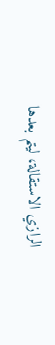الرازي الاستقالة، ليتم بعدها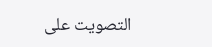التصويت على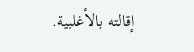إقالته بالأغلبية.